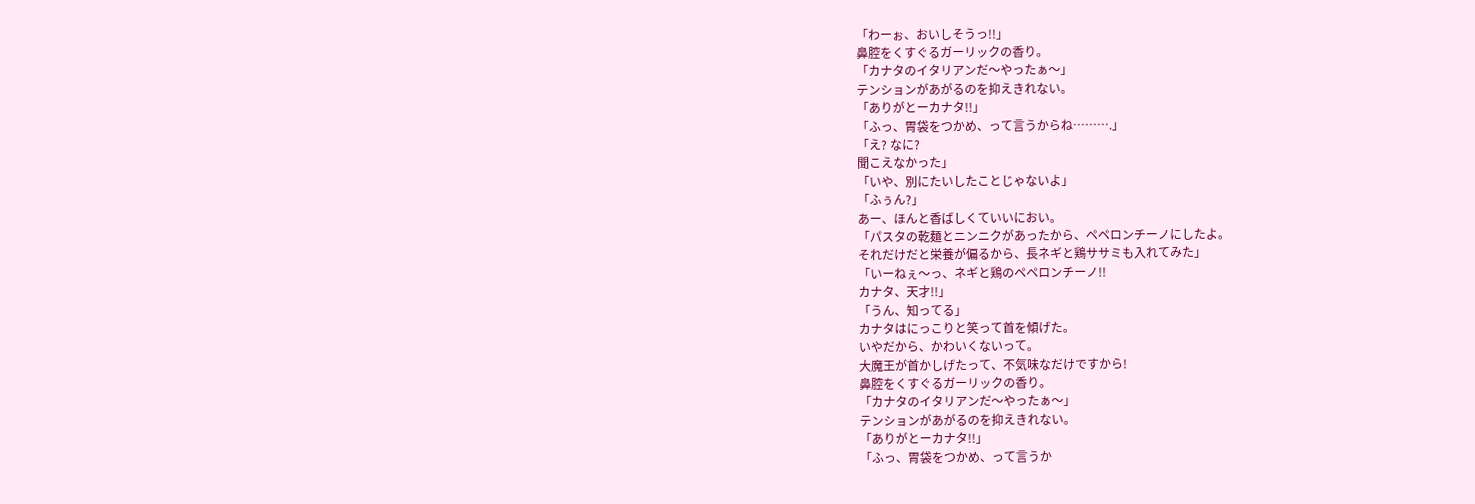「わーぉ、おいしそうっ!!」
鼻腔をくすぐるガーリックの香り。
「カナタのイタリアンだ〜やったぁ〜」
テンションがあがるのを抑えきれない。
「ありがとーカナタ!!」
「ふっ、胃袋をつかめ、って言うからね……….」
「え? なに?
聞こえなかった」
「いや、別にたいしたことじゃないよ」
「ふぅん?」
あー、ほんと香ばしくていいにおい。
「パスタの乾麺とニンニクがあったから、ペペロンチーノにしたよ。
それだけだと栄養が偏るから、長ネギと鶏ササミも入れてみた」
「いーねぇ〜っ、ネギと鶏のペペロンチーノ!!
カナタ、天才!!」
「うん、知ってる」
カナタはにっこりと笑って首を傾げた。
いやだから、かわいくないって。
大魔王が首かしげたって、不気味なだけですから!
鼻腔をくすぐるガーリックの香り。
「カナタのイタリアンだ〜やったぁ〜」
テンションがあがるのを抑えきれない。
「ありがとーカナタ!!」
「ふっ、胃袋をつかめ、って言うか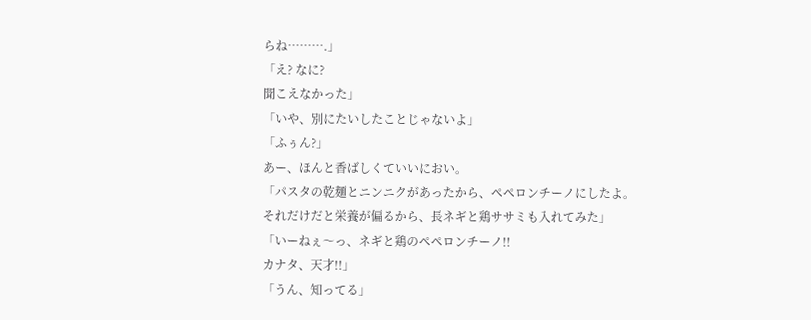らね……….」
「え? なに?
聞こえなかった」
「いや、別にたいしたことじゃないよ」
「ふぅん?」
あー、ほんと香ばしくていいにおい。
「パスタの乾麺とニンニクがあったから、ペペロンチーノにしたよ。
それだけだと栄養が偏るから、長ネギと鶏ササミも入れてみた」
「いーねぇ〜っ、ネギと鶏のペペロンチーノ!!
カナタ、天才!!」
「うん、知ってる」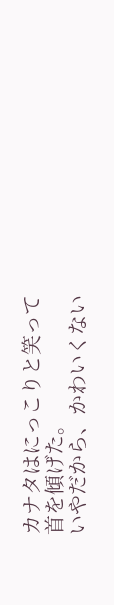カナタはにっこりと笑って首を傾げた。
いやだから、かわいくない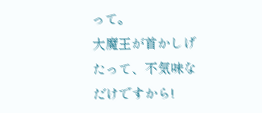って。
大魔王が首かしげたって、不気味なだけですから!